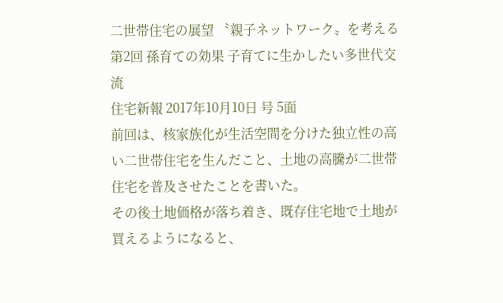二世帯住宅の展望 〝親子ネットワーク〟を考える 第2回 孫育ての効果 子育てに生かしたい多世代交流
住宅新報 2017年10月10日 号 5面
前回は、核家族化が生活空間を分けた独立性の高い二世帯住宅を生んだこと、土地の高騰が二世帯住宅を普及させたことを書いた。
その後土地価格が落ち着き、既存住宅地で土地が買えるようになると、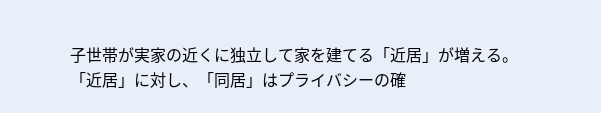子世帯が実家の近くに独立して家を建てる「近居」が増える。
「近居」に対し、「同居」はプライバシーの確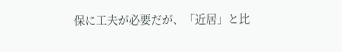保に工夫が必要だが、「近居」と比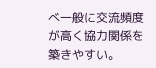べ一般に交流頻度が高く協力関係を築きやすい。